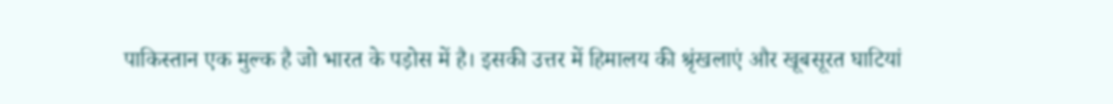पाकिस्तान एक मुल्क है जो भारत के पड़ोस में है। इसकी उत्तर में हिमालय की श्रृंखलाएं और खूबसूरत घाटियां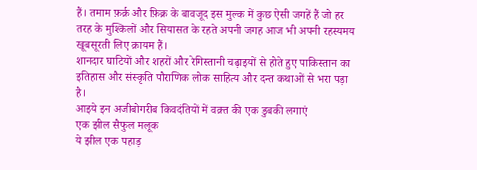हैं। तमाम फ़र्क़ और फ़िक्र के बावजूद इस मुल्क में कुछ ऐसी जगहें हैं जो हर तरह के मुश्किलों और सियासत के रहते अपनी जगह आज भी अपनी रहस्यमय खूबसूरती लिए क़ायम हैं।
शानदार घाटियों और शहरों और रेगिस्तानी चढ़ाइयों से होते हुए पाकिस्तान का इतिहास और संस्कृति पौराणिक लोक साहित्य और दन्त कथाओं से भरा पड़ा है।
आइये इन अजीबोगरीब किवदंतियों में वक़्त की एक डुबकी लगाएं
एक झील सैफुल मलूक
ये झील एक पहाड़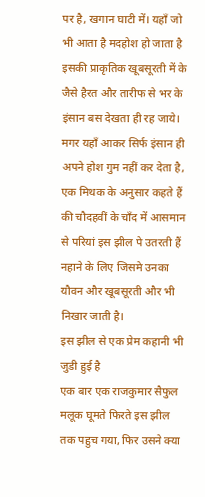पर है, खगान घाटी में। यहाँ जो भी आता है मदहोश हो जाता है इसकी प्राकृतिक खूबसूरती में के जैसे हैरत और तारीफ से भर के इंसान बस देखता ही रह जाये। मगर यहाँ आकर सिर्फ इंसान ही अपने होश गुम नहीं कर देता है, एक मिथक के अनुसार कहते हैं की चौदहवीं के चाँद में आसमान से परियां इस झील पे उतरती हैं नहाने के लिए जिसमे उनका यौवन और खूबसूरती और भी निखार जाती है।
इस झील से एक प्रेम कहानी भी जुडी हुई है
एक बार एक राजकुमार सैफुल मलूक घूमते फिरते इस झील तक पहुच गया, फिर उसने क्या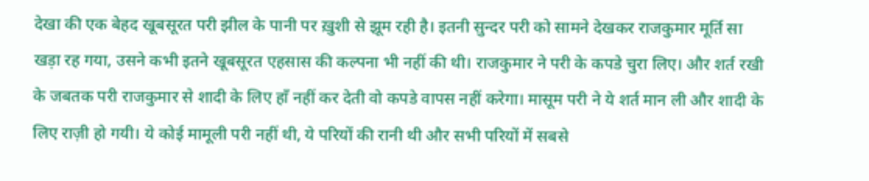देखा की एक बेहद खूबसूरत परी झील के पानी पर ख़ुशी से झूम रही है। इतनी सुन्दर परी को सामने देखकर राजकुमार मूर्ति सा खड़ा रह गया, उसने कभी इतने खूबसूरत एहसास की कल्पना भी नहीं की थी। राजकुमार ने परी के कपडे चुरा लिए। और शर्त रखी के जबतक परी राजकुमार से शादी के लिए हाँ नहीं कर देती वो कपडे वापस नहीं करेगा। मासूम परी ने ये शर्त मान ली और शादी के लिए राज़ी हो गयी। ये कोई मामूली परी नहीं थी, ये परियों की रानी थी और सभी परियों में सबसे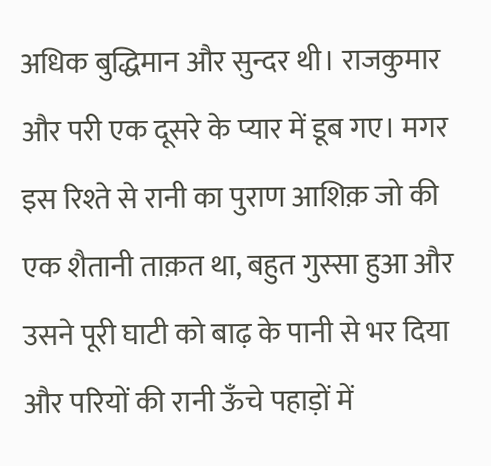अधिक बुद्धिमान और सुन्दर थी। राजकुमार और परी एक दूसरे के प्यार में डूब गए। मगर इस रिश्ते से रानी का पुराण आशिक़ जो की एक शैतानी ताक़त था, बहुत गुस्सा हुआ और उसने पूरी घाटी को बाढ़ के पानी से भर दिया और परियों की रानी ऊँचे पहाड़ों में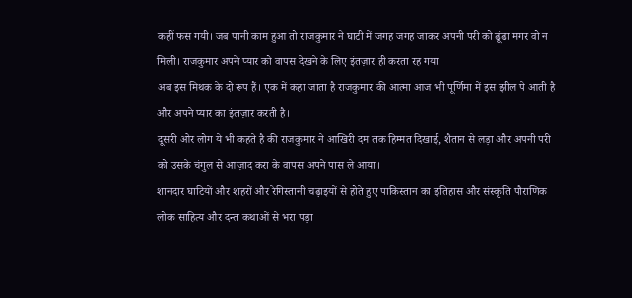कहीं फस गयी। जब पानी काम हुआ तो राजकुमार ने घाटी में जगह जगह जाकर अपनी परी को ढूंढा मगर वो न मिली। राजकुमार अपने प्यार को वापस देखने के लिए इंतज़ार ही करता रह गया
अब इस मिथक के दो रूप हैं। एक में कहा जाता है राजकुमार की आत्मा आज भी पूर्णिमा में इस झील पे आती है और अपने प्यार का इंतज़ार करती है।
दूसरी ओर लोग ये भी कहते है की राजकुमार ने आखिरी दम तक हिम्मत दिखाई, शैतान से लड़ा और अपनी परी को उसके चंगुल से आज़ाद करा के वापस अपने पास ले आया।
शानदार घाटियों और शहरों और रेगिस्तानी चढ़ाइयों से होते हुए पाकिस्तान का इतिहास और संस्कृति पौराणिक लोक साहित्य और दन्त कथाओं से भरा पड़ा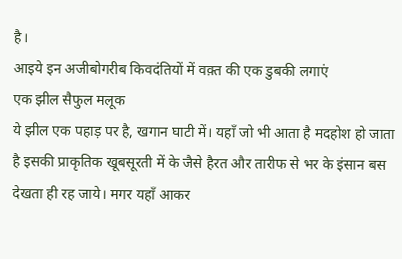है।
आइये इन अजीबोगरीब किवदंतियों में वक़्त की एक डुबकी लगाएं
एक झील सैफुल मलूक
ये झील एक पहाड़ पर है, खगान घाटी में। यहाँ जो भी आता है मदहोश हो जाता है इसकी प्राकृतिक खूबसूरती में के जैसे हैरत और तारीफ से भर के इंसान बस देखता ही रह जाये। मगर यहाँ आकर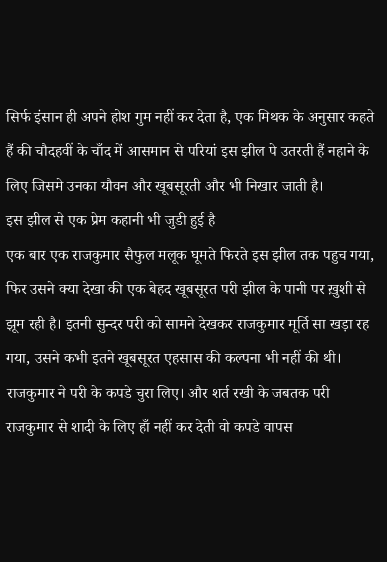सिर्फ इंसान ही अपने होश गुम नहीं कर देता है, एक मिथक के अनुसार कहते हैं की चौदहवीं के चाँद में आसमान से परियां इस झील पे उतरती हैं नहाने के लिए जिसमे उनका यौवन और खूबसूरती और भी निखार जाती है।
इस झील से एक प्रेम कहानी भी जुडी हुई है
एक बार एक राजकुमार सैफुल मलूक घूमते फिरते इस झील तक पहुच गया, फिर उसने क्या देखा की एक बेहद खूबसूरत परी झील के पानी पर ख़ुशी से झूम रही है। इतनी सुन्दर परी को सामने देखकर राजकुमार मूर्ति सा खड़ा रह गया, उसने कभी इतने खूबसूरत एहसास की कल्पना भी नहीं की थी। राजकुमार ने परी के कपडे चुरा लिए। और शर्त रखी के जबतक परी राजकुमार से शादी के लिए हाँ नहीं कर देती वो कपडे वापस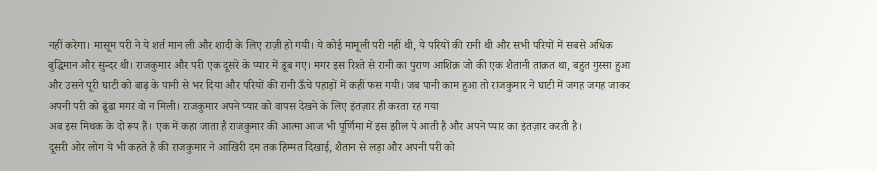नहीं करेगा। मासूम परी ने ये शर्त मान ली और शादी के लिए राज़ी हो गयी। ये कोई मामूली परी नहीं थी, ये परियों की रानी थी और सभी परियों में सबसे अधिक बुद्धिमान और सुन्दर थी। राजकुमार और परी एक दूसरे के प्यार में डूब गए। मगर इस रिश्ते से रानी का पुराण आशिक़ जो की एक शैतानी ताक़त था, बहुत गुस्सा हुआ और उसने पूरी घाटी को बाढ़ के पानी से भर दिया और परियों की रानी ऊँचे पहाड़ों में कहीं फस गयी। जब पानी काम हुआ तो राजकुमार ने घाटी में जगह जगह जाकर अपनी परी को ढूंढा मगर वो न मिली। राजकुमार अपने प्यार को वापस देखने के लिए इंतज़ार ही करता रह गया
अब इस मिथक के दो रूप हैं। एक में कहा जाता है राजकुमार की आत्मा आज भी पूर्णिमा में इस झील पे आती है और अपने प्यार का इंतज़ार करती है।
दूसरी ओर लोग ये भी कहते है की राजकुमार ने आखिरी दम तक हिम्मत दिखाई, शैतान से लड़ा और अपनी परी को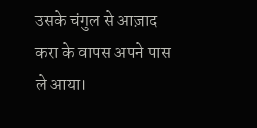उसके चंगुल से आज़ाद करा के वापस अपने पास ले आया।